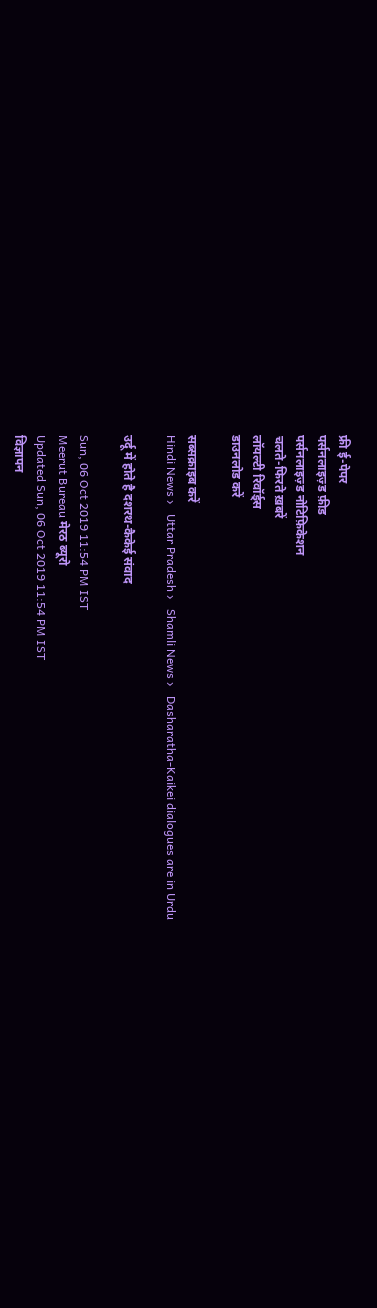फ्री ई-पेपर
पर्सनलाइज़्ड फ़ीड
पर्सनलाइज़्ड नोटिफ़िकेशन
चलते-फिरते ख़बरें
लॉयल्टी रिवॉर्ड्स
डाउनलोड करें

सब्सक्राइब करें
Hindi News ›   Uttar Pradesh ›   Shamli News ›   Dasharatha-Kaikei dialogues are in Urdu

उर्दू में होते है दशरथ-कैकेई संवाद

Sun, 06 Oct 2019 11:54 PM IST
Meerut Bureau मेरठ ब्यूरो
Updated Sun, 06 Oct 2019 11:54 PM IST
विज्ञापन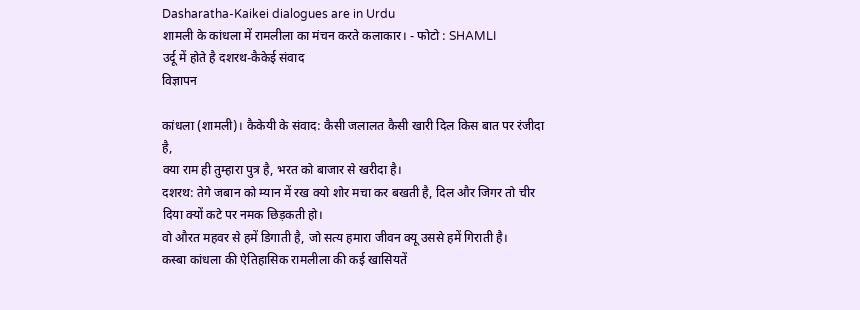Dasharatha-Kaikei dialogues are in Urdu
शामली के कांधला में रामलीला का मंचन करते कलाकार। - फोटो : SHAMLI
उर्दू में होते है दशरथ-कैकेई संवाद
विज्ञापन

कांधला (शामली)। कैकेयी के संवाद: कैसी जलालत कैसी खारी दिल किस बात पर रंजीदा है,
क्या राम ही तुम्हारा पुत्र है, भरत को बाजार से खरीदा है।
दशरथ: तेगे जबान को म्यान में रख क्यो शोर मचा कर बखती है, दिल और जिगर तो चीर दिया क्यों कटे पर नमक छिड़कती हो।
वो औरत महवर से हमें डिगाती है, जो सत्य हमारा जीवन क्यू उससे हमें गिराती है।
कस्बा कांधला की ऐतिहासिक रामलीला की कई खासियतें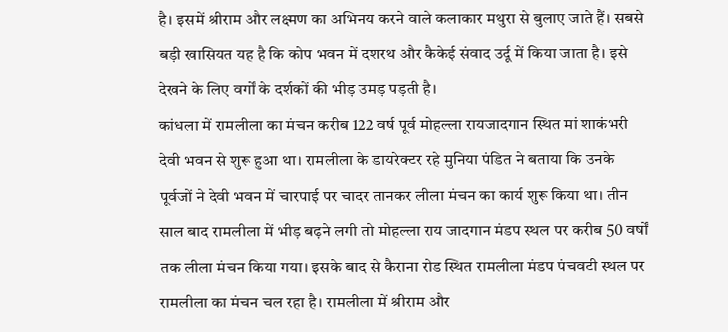है। इसमें श्रीराम और लक्ष्मण का अभिनय करने वाले कलाकार मथुरा से बुलाए जाते हैं। सबसे बड़ी खासियत यह है कि कोप भवन में दशरथ और कैकेई संवाद उर्दू में किया जाता है। इसे देखने के लिए वर्गों के दर्शकों की भीड़ उमड़ पड़ती है।
कांधला में रामलीला का मंचन करीब 122 वर्ष पूर्व मोहल्ला रायजादगान स्थित मां शाकंभरी देवी भवन से शुरू हुआ था। रामलीला के डायरेक्टर रहे मुनिया पंडित ने बताया कि उनके पूर्वजों ने देवी भवन में चारपाई पर चादर तानकर लीला मंचन का कार्य शुरू किया था। तीन साल बाद रामलीला में भीड़ बढ़ने लगी तो मोहल्ला राय जादगान मंडप स्थल पर करीब 50 वर्षों तक लीला मंचन किया गया। इसके बाद से कैराना रोड स्थित रामलीला मंडप पंचवटी स्थल पर रामलीला का मंचन चल रहा है। रामलीला में श्रीराम और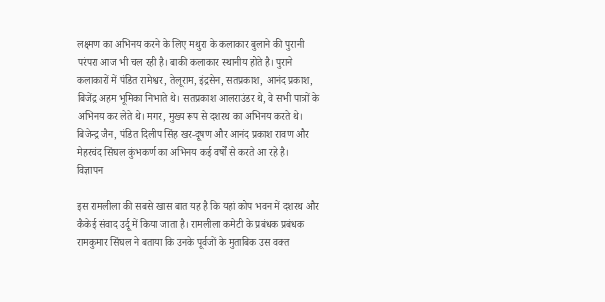लक्ष्मण का अभिनय करने के लिए मथुरा के कलाकार बुलाने की पुरानी परंपरा आज भी चल रही है। बाकी कलाकार स्थानीय होते है। पुराने कलाकारों में पंडित रामेश्वर, तेलूराम, इंद्रसेन, सतप्रकाश, आनंद प्रकाश, बिजेंद्र अहम भूमिका निभाते थे। सतप्रकाश आलराउंडर थे, वे सभी पात्रों के अभिनय कर लेते थे। मगर, मुख्य रूप से दशरथ का अभिनय करते थे। बिजेन्द्र जैन, पंडित दिलीप सिंह खर-दूषण और आनंद प्रकाश रावण और मेहरचंद सिंघल कुंभकर्ण का अभिनय कई वर्षों से करते आ रहे है।
विज्ञापन

इस रामलीला की सबसे खास बात यह है कि यहां कोप भवन में दशरथ और कैकेई संवाद उर्दू में किया जाता है। रामलीला कमेटी के प्रबंधक प्रबंधक रामकुमार सिंघल ने बताया कि उनके पूर्वजों के मुताबिक उस वक्त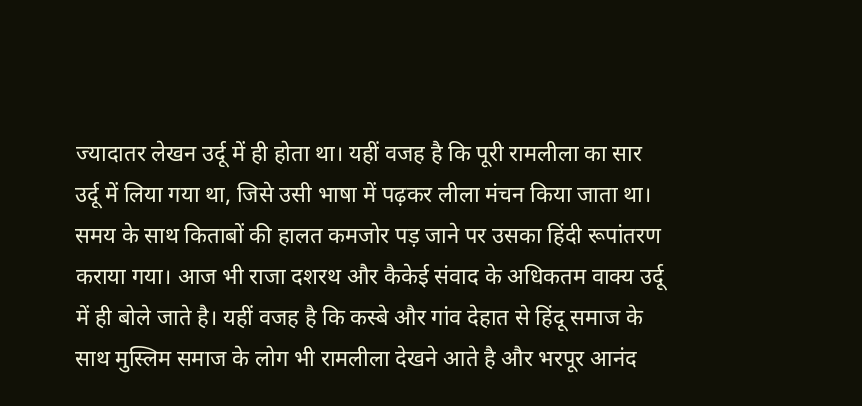ज्यादातर लेखन उर्दू में ही होता था। यहीं वजह है कि पूरी रामलीला का सार उर्दू में लिया गया था, जिसे उसी भाषा में पढ़कर लीला मंचन किया जाता था। समय के साथ किताबों की हालत कमजोर पड़ जाने पर उसका हिंदी रूपांतरण कराया गया। आज भी राजा दशरथ और कैकेई संवाद के अधिकतम वाक्य उर्दू में ही बोले जाते है। यहीं वजह है कि कस्बे और गांव देहात से हिंदू समाज के साथ मुस्लिम समाज के लोग भी रामलीला देखने आते है और भरपूर आनंद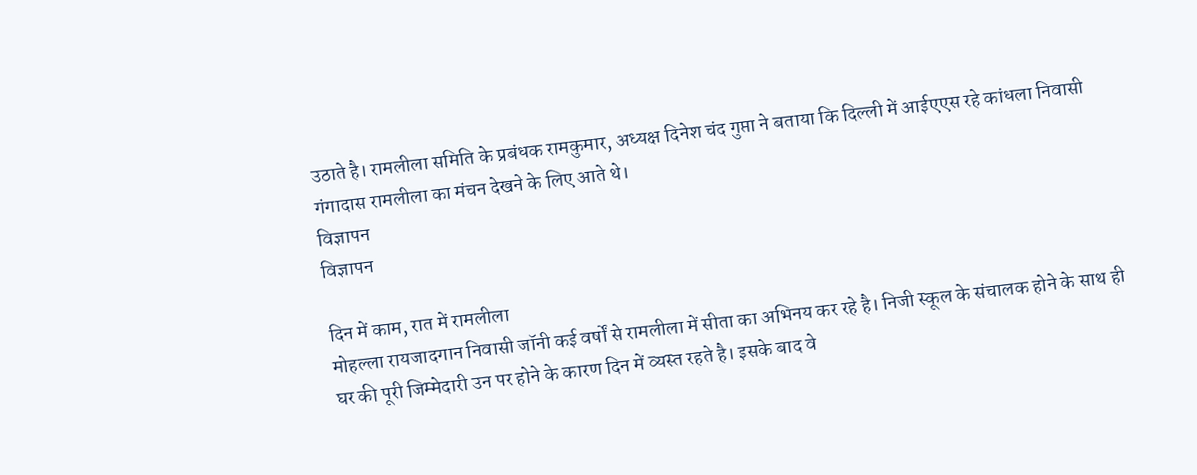उठाते है। रामलीला समिति के प्रबंधक रामकुमार, अध्यक्ष दिनेश चंद गुप्ता ने बताया कि दिल्ली में आईएएस रहे कांधला निवासी गंगादास रामलीला का मंचन देखने के लिए आते थे।
विज्ञापन
विज्ञापन

दिन में काम, रात में रामलीला
मोहल्ला रायजादगान निवासी जॉनी कई वर्षों से रामलीला में सीता का अभिनय कर रहे है। निजी स्कूल के संचालक होने के साथ ही घर की पूरी जिम्मेदारी उन पर होने के कारण दिन में व्यस्त रहते है। इसके बाद वे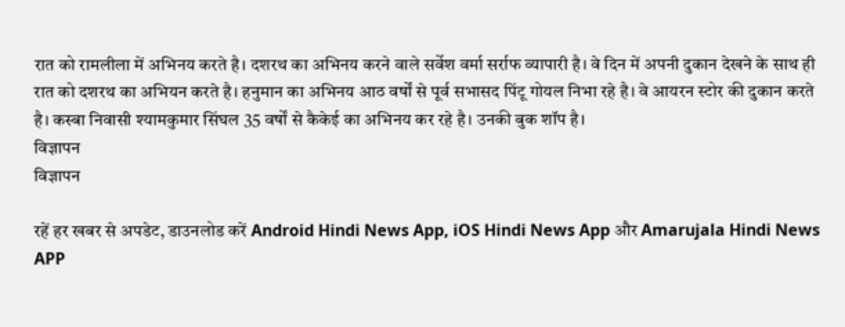रात को रामलीला में अभिनय करते है। दशरथ का अभिनय करने वाले सर्वेश वर्मा सर्राफ व्यापारी है। वे दिन में अपनी दुकान देखने के साथ ही रात को दशरथ का अभियन करते है। हनुमान का अभिनय आठ वर्षों से पूर्व सभासद पिंटू गोयल निभा रहे है। वे आयरन स्टोर की दुकान करते है। कस्बा निवासी श्यामकुमार सिंघल 35 वर्षों से कैकेई का अभिनय कर रहे है। उनकी बुक शॉप है।
विज्ञापन
विज्ञापन

रहें हर खबर से अपडेट, डाउनलोड करें Android Hindi News App, iOS Hindi News App और Amarujala Hindi News APP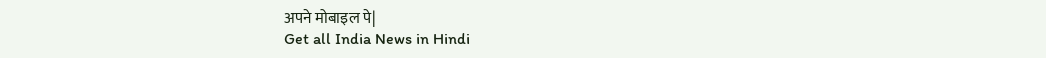अपने मोबाइल पे|
Get all India News in Hindi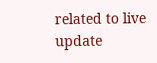related to live update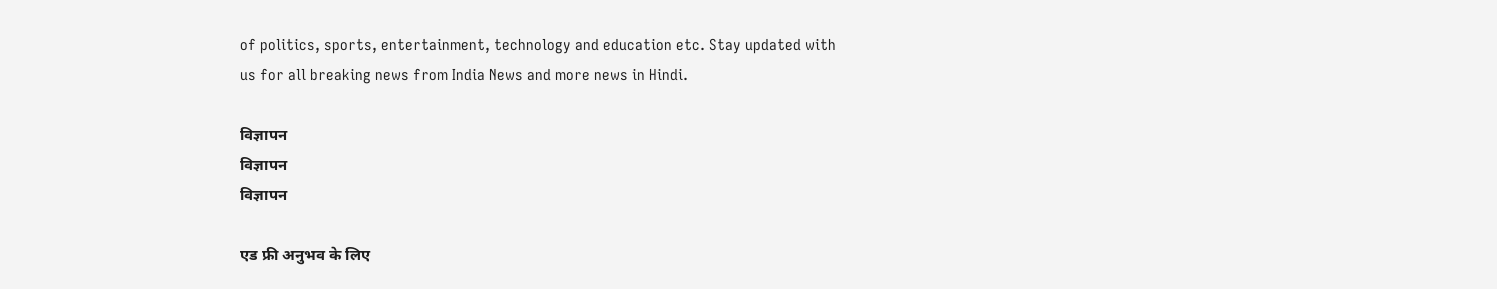of politics, sports, entertainment, technology and education etc. Stay updated with us for all breaking news from India News and more news in Hindi.

विज्ञापन
विज्ञापन
विज्ञापन

एड फ्री अनुभव के लिए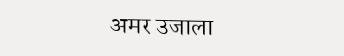अमर उजाला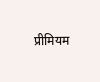प्रीमियम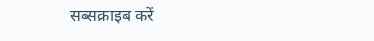सब्सक्राइब करें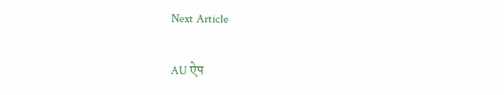Next Article

AU ऐप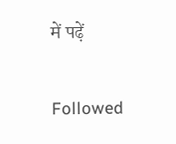में पढ़ें

Followed